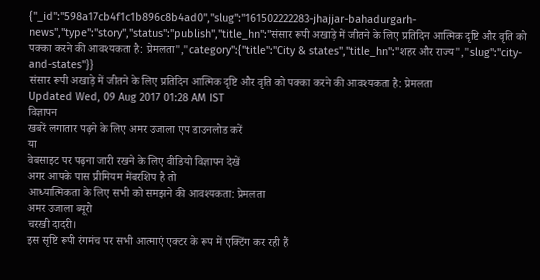{"_id":"598a17cb4f1c1b896c8b4ad0","slug":"161502222283-jhajjar-bahadurgarh-news","type":"story","status":"publish","title_hn":"संसार रूपी अखाड़े में जीतने के लिए प्रतिदिन आत्मिक दृष्टि और वृति को पक्का करने की आवश्यकता है: प्रेमलता","category":{"title":"City & states","title_hn":"शहर और राज्य","slug":"city-and-states"}}
संसार रूपी अखाड़े में जीतने के लिए प्रतिदिन आत्मिक दृष्टि और वृति को पक्का करने की आवश्यकता है: प्रेमलता
Updated Wed, 09 Aug 2017 01:28 AM IST
विज्ञापन
खबरें लगातार पढ़ने के लिए अमर उजाला एप डाउनलोड करें
या
वेबसाइट पर पढ़ना जारी रखने के लिए वीडियो विज्ञापन देखें
अगर आपके पास प्रीमियम मेंबरशिप है तो
आध्यात्मिकता के लिए सभी को समझने की आवश्यकता: प्रेमलता
अमर उजाला ब्यूरो
चरखी दादरी।
इस सृष्टि रूपी रंगमंच पर सभी आत्माएं एक्टर के रूप में एक्टिंग कर रही हैं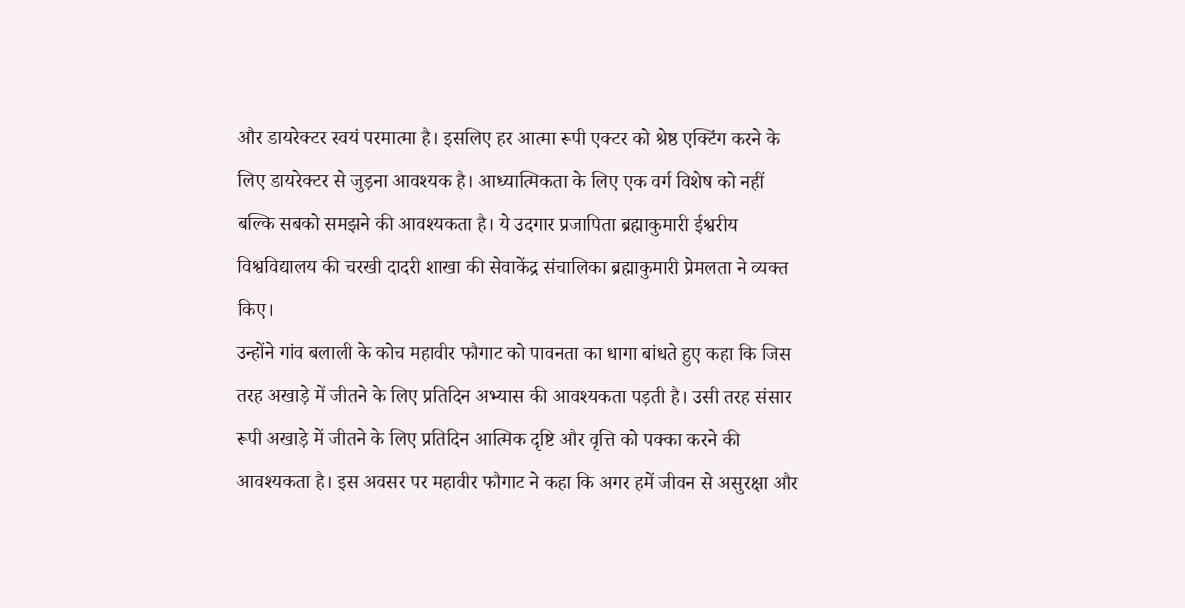और डायरेक्टर स्वयं परमात्मा है। इसलिए हर आत्मा रूपी एक्टर को श्रेष्ठ एक्टिंग करने के लिए डायरेक्टर से जुड़ना आवश्यक है। आध्यात्मिकता के लिए एक वर्ग विशेष को नहीं बल्कि सबको समझने की आवश्यकता है। ये उदगार प्रजापिता ब्रह्माकुमारी ईश्वरीय विश्वविद्यालय की चरखी दादरी शाखा की सेवाकेंद्र संचालिका ब्रह्माकुमारी प्रेमलता ने व्यक्त किए।
उन्होंने गांव बलाली के कोच महावीर फौगाट को पावनता का धागा बांधते हुए कहा कि जिस तरह अखाड़े में जीतने के लिए प्रतिदिन अभ्यास की आवश्यकता पड़ती है। उसी तरह संसार रूपी अखाड़े में जीतने के लिए प्रतिदिन आत्मिक दृष्टि और वृत्ति को पक्का करने की आवश्यकता है। इस अवसर पर महावीर फौगाट ने कहा कि अगर हमें जीवन से असुरक्षा और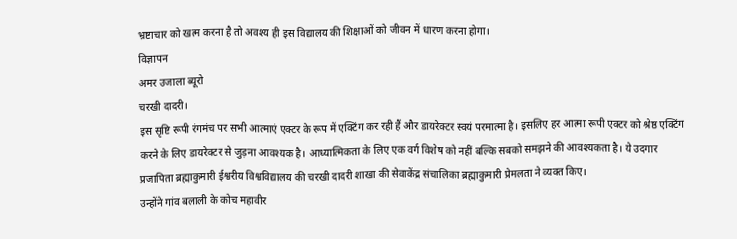भ्रष्टाचार को खत्म करना है तो अवश्य ही इस विद्यालय की शिक्षाओं को जीवन में धारण करना होगा।
विज्ञापन
अमर उजाला ब्यूरो
चरखी दादरी।
इस सृष्टि रूपी रंगमंच पर सभी आत्माएं एक्टर के रूप में एक्टिंग कर रही हैं और डायरेक्टर स्वयं परमात्मा है। इसलिए हर आत्मा रूपी एक्टर को श्रेष्ठ एक्टिंग करने के लिए डायरेक्टर से जुड़ना आवश्यक है। आध्यात्मिकता के लिए एक वर्ग विशेष को नहीं बल्कि सबको समझने की आवश्यकता है। ये उदगार प्रजापिता ब्रह्माकुमारी ईश्वरीय विश्वविद्यालय की चरखी दादरी शाखा की सेवाकेंद्र संचालिका ब्रह्माकुमारी प्रेमलता ने व्यक्त किए।
उन्होंने गांव बलाली के कोच महावीर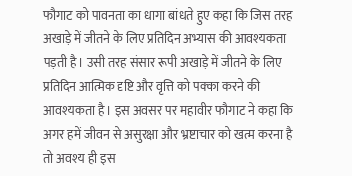फौगाट को पावनता का धागा बांधते हुए कहा कि जिस तरह अखाड़े में जीतने के लिए प्रतिदिन अभ्यास की आवश्यकता पड़ती है। उसी तरह संसार रूपी अखाड़े में जीतने के लिए प्रतिदिन आत्मिक दृष्टि और वृत्ति को पक्का करने की आवश्यकता है। इस अवसर पर महावीर फौगाट ने कहा कि अगर हमें जीवन से असुरक्षा और भ्रष्टाचार को खत्म करना है तो अवश्य ही इस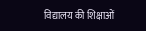विद्यालय की शिक्षाओं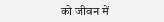को जीवन में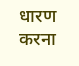धारण करना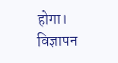होगा।
विज्ञापन